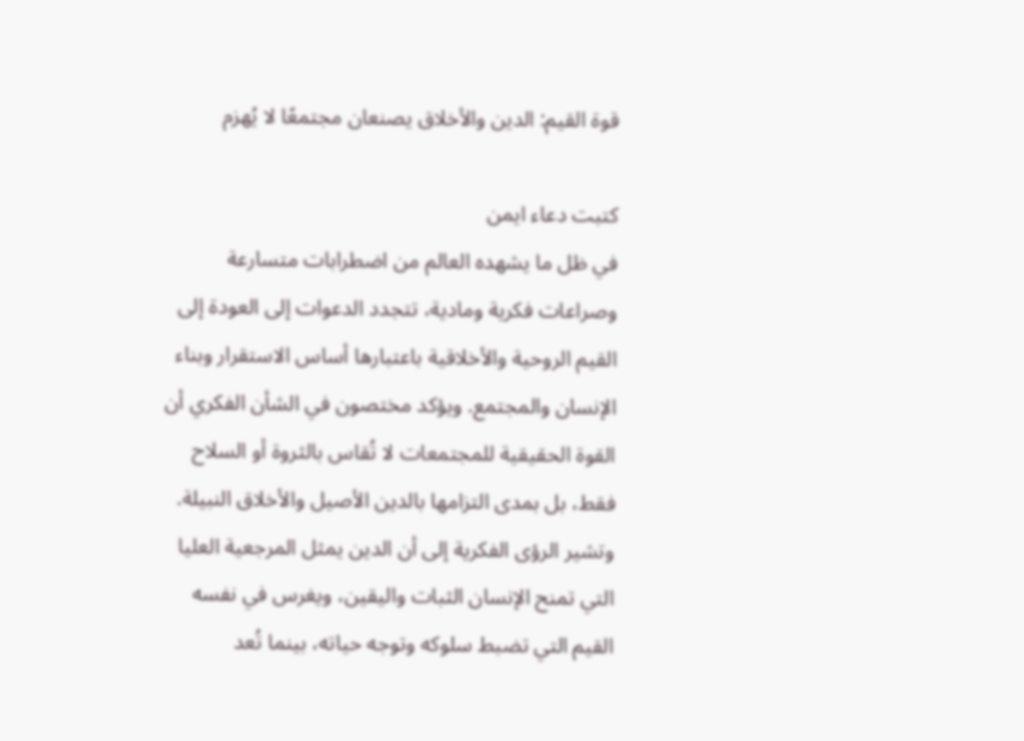قوة القيم: الدين والأخلاق يصنعان مجتمعًا لا يُهزم

كتبت دعاء ايمن
في ظل ما يشهده العالم من اضطرابات متسارعة وصراعات فكرية ومادية، تتجدد الدعوات إلى العودة إلى القيم الروحية والأخلاقية باعتبارها أساس الاستقرار وبناء الإنسان والمجتمع. ويؤكد مختصون في الشأن الفكري أن القوة الحقيقية للمجتمعات لا تُقاس بالثروة أو السلاح فقط، بل بمدى التزامها بالدين الأصيل والأخلاق النبيلة.
وتشير الرؤى الفكرية إلى أن الدين يمثل المرجعية العليا التي تمنح الإنسان الثبات واليقين، ويغرس في نفسه القيم التي تضبط سلوكه وتوجه حياته، بينما تُعد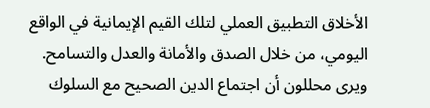الأخلاق التطبيق العملي لتلك القيم الإيمانية في الواقع اليومي، من خلال الصدق والأمانة والعدل والتسامح.
ويرى محللون أن اجتماع الدين الصحيح مع السلوك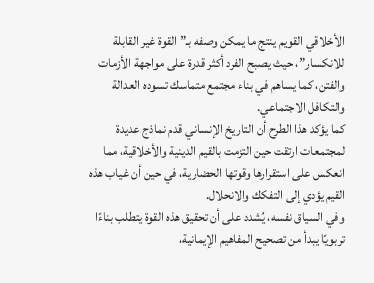الأخلاقي القويم ينتج ما يمكن وصفه بـ”القوة غير القابلة للانكسار”، حيث يصبح الفرد أكثر قدرة على مواجهة الأزمات والفتن، كما يساهم في بناء مجتمع متماسك تسوده العدالة والتكافل الاجتماعي.
كما يؤكد هذا الطرح أن التاريخ الإنساني قدم نماذج عديدة لمجتمعات ارتقت حين التزمت بالقيم الدينية والأخلاقية، مما انعكس على استقرارها وقوتها الحضارية، في حين أن غياب هذه القيم يؤدي إلى التفكك والانحلال.
وفي السياق نفسه، يُشدد على أن تحقيق هذه القوة يتطلب بناءًا تربويًا يبدأ من تصحيح المفاهيم الإيمانية،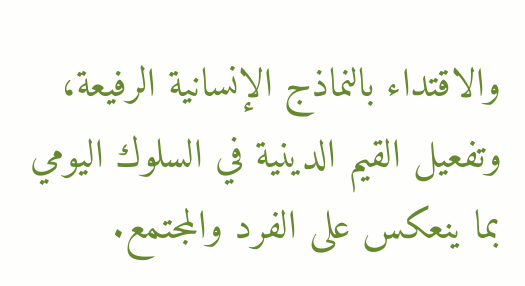والاقتداء بالنماذج الإنسانية الرفيعة، وتفعيل القيم الدينية في السلوك اليومي بما ينعكس على الفرد والمجتمع.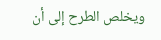ويخلص الطرح إلى أن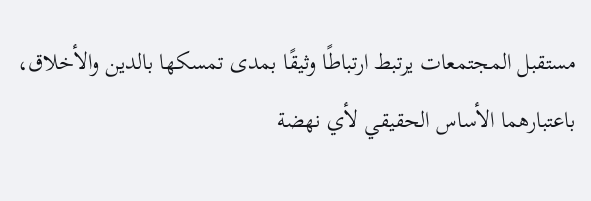مستقبل المجتمعات يرتبط ارتباطًا وثيقًا بمدى تمسكها بالدين والأخلاق، باعتبارهما الأساس الحقيقي لأي نهضة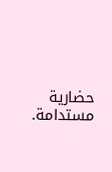حضارية مستدامة.